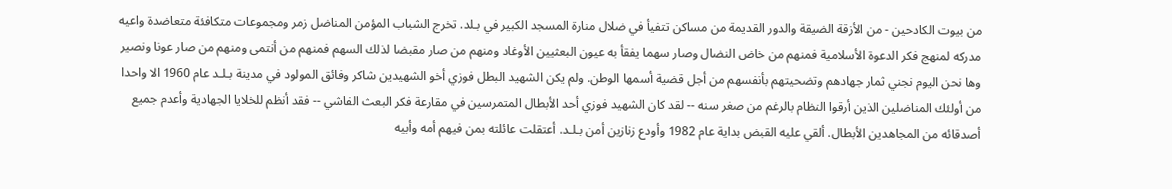من بيوت الكادحين - من الأزقة الضيقة والدور القديمة من مساكن تتفيأ في ضلال منارة المسجد الكبير في بـلد. تخرج الشباب المؤمن المناضل زمر ومجموعات متكافئة متعاضدة واعيه مدركه لمنهج فكر الدعوة الأسلامية فمنهم من خاض النضال وصار سهما يفقأ به عيون البعثيين الأوغاد ومنهم من صار مقبضا لذلك السهم فمنهم من أنتمى ومنهم من صار عونا ونصير وها نحن اليوم نجني ثمار جهادهم وتضحيتهم بأنفسهم من أجل قضية أسمها الوطن. ولم يكن الشهيد البطل فوزي أخو الشهيدين شاكر وفائق المولود في مدينة بـلـد عام 1960 الا واحدا من أولئك المناضلين الذين أرقوا النظام بالرغم من صغر سنه -- لقد كان الشهيد فوزي أحد الأبطال المتمرسين في مقارعة فكر البعث الفاشي -- فقد أنظم للخلايا الجهادية وأعدم جميع أصدقائه من المجاهدين الأبطال. ألقي عليه القبض بداية عام 1982 وأودع زنازين أمن بـلـد. أعتقلت عائلته بمن فيهم أمه وأبيه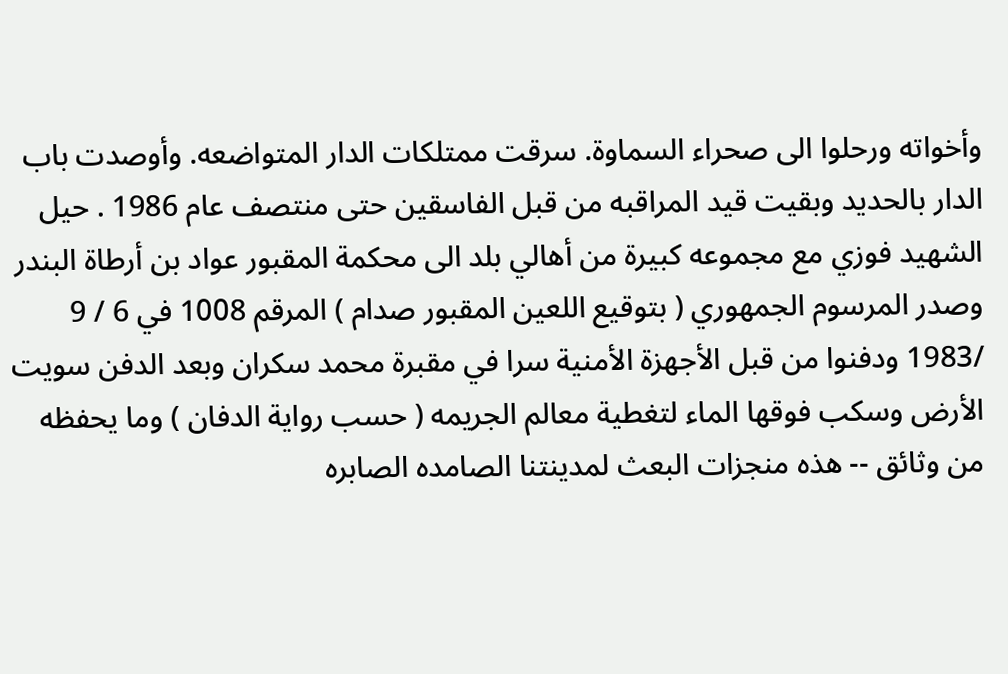وأخواته ورحلوا الى صحراء السماوة. سرقت ممتلكات الدار المتواضعه. وأوصدت باب الدار بالحديد وبقيت قيد المراقبه من قبل الفاسقين حتى منتصف عام 1986 . حيل الشهيد فوزي مع مجموعه كبيرة من أهالي بلد الى محكمة المقبور عواد بن أرطاة البندر وصدر المرسوم الجمهوري ( بتوقيع اللعين المقبور صدام ) المرقم 1008 في 6 / 9 /1983 ودفنوا من قبل الأجهزة الأمنية سرا في مقبرة محمد سكران وبعد الدفن سويت الأرض وسكب فوقها الماء لتغطية معالم الجريمه ( حسب رواية الدفان ) وما يحفظه من وثائق -- هذه منجزات البعث لمدينتنا الصامده الصابره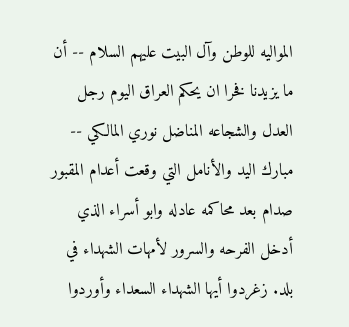المواليه للوطن وآل البيت عليهم السلام -- أن ما يزيدنا فخرا ان يحكم العراق اليوم رجل العدل والشجاعه المناضل نوري المالكي -- مبارك اليد والأنامل التي وقعت أعدام المقبور صدام بعد محاكمه عادله وابو أسراء الذي أدخل الفرحه والسرور لأمهات الشهداء في بلد. زغردوا أيها الشهداء السعداء وأوردوا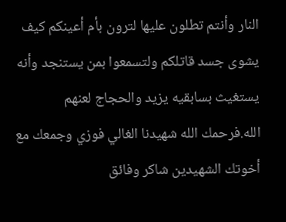النار وأنتم تطلون عليها لترون بأم أعينكم كيف يشوى جسد قاتلكم ولتسمعوا بمن يستنجد وأنه يستغيث بسابقيه يزيد والحجاج لعنهم الله.فرحمك الله شهيدنا الغالي فوزي وجمعك مع أخوتك الشهيدين شاكر وفائق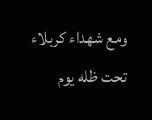ومع شهداء كربلاء تحت ظله يوم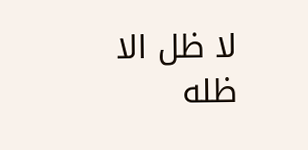لا ظل الا ظله